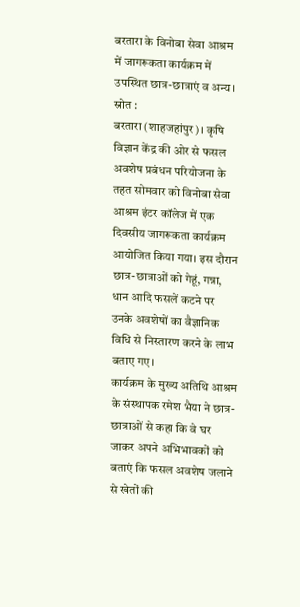बरतारा के विनोबा सेवा आश्रम में जागरूकता कार्यक्रम में उपस्थित छात्र-छात्राएं व अन्य। स्रोत :
बरतारा (शाहजहांपुर)। कृषि विज्ञान केंद्र की ओर से फसल अवशेष प्रबंधन परियोजना के तहत सोमवार को विनोबा सेवा आश्रम इंटर कॉलेज में एक दिवसीय जागरूकता कार्यक्रम आयोजित किया गया। इस दौरान छात्र-छात्राओं को गेहूं, गन्ना, धान आदि फसलें कटने पर उनके अवशेषों का वैज्ञानिक विधि से निस्तारण करने के लाभ बताए गए।
कार्यक्रम के मुख्य अतिथि आश्रम के संस्थापक रमेश भैया ने छात्र-छात्राओं से कहा कि वे घर जाकर अपने अभिभावकों को बताएं कि फसल अवशेष जलाने से खेतों की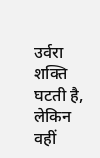उर्वरा शक्ति घटती है, लेकिन वहीं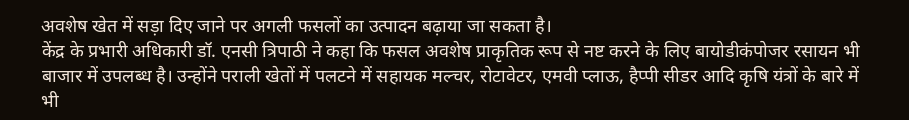अवशेष खेत में सड़ा दिए जाने पर अगली फसलों का उत्पादन बढ़ाया जा सकता है।
केंद्र के प्रभारी अधिकारी डॉ. एनसी त्रिपाठी ने कहा कि फसल अवशेष प्राकृतिक रूप से नष्ट करने के लिए बायोडीकंपोजर रसायन भी बाजार में उपलब्ध है। उन्होंने पराली खेतों में पलटने में सहायक मल्चर, रोटावेटर, एमवी प्लाऊ, हैप्पी सीडर आदि कृषि यंत्रों के बारे में भी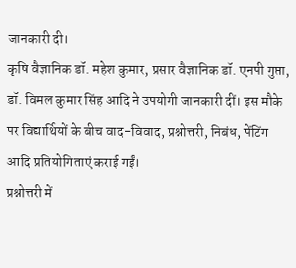जानकारी दी।
कृषि वैज्ञानिक डॉ. महेश कुमार, प्रसार वैज्ञानिक डॉ. एनपी गुप्ता, डॉ. विमल कुमार सिंह आदि ने उपयोगी जानकारी दीं। इस मौके पर विद्यार्थियों के बीच वाद-विवाद, प्रश्नोत्तरी, निबंध, पेंटिंग आदि प्रतियोगिताएं कराई गईं।
प्रश्नोत्तरी में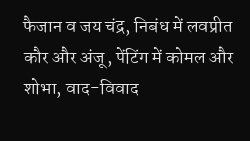फैजान व जय चंद्र, निबंध में लवप्रीत कौर और अंजू, पेंटिंग में कोमल और शोभा, वाद-विवाद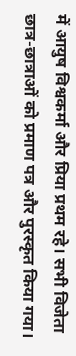में आयुष विश्वकर्मा और प्रिया प्रथम रहे। सभी विजेता छात्र-छात्राओं को प्रमाण पत्र और पुरस्कृत किया गया।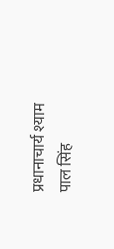प्रधानाचार्य श्याम पाल सिंह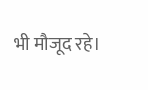भी मौजूद रहे।